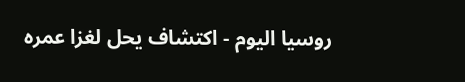روسيا اليوم - اكتشاف يحل لغزا عمره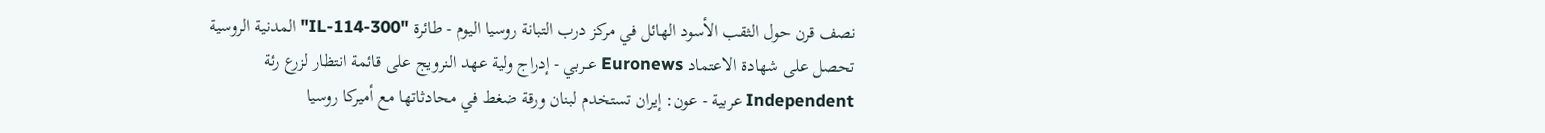نصف قرن حول الثقب الأسود الهائل في مركز درب التبانة روسيا اليوم - طائرة "IL-114-300" المدنية الروسية تحصل على شهادة الاعتماد Euronews عــربي - إدراج ولية عهد النرويج على قائمة انتظار لزرع رئة Independent عربية - عون: إيران تستخدم لبنان ورقة ضغط في محادثاتها مع أميركا روسيا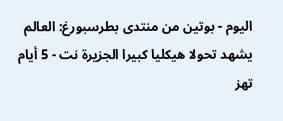اليوم - بوتين من منتدى بطرسبورغ: العالم يشهد تحولا هيكليا كبيرا الجزيرة نت - 5 أيام تهز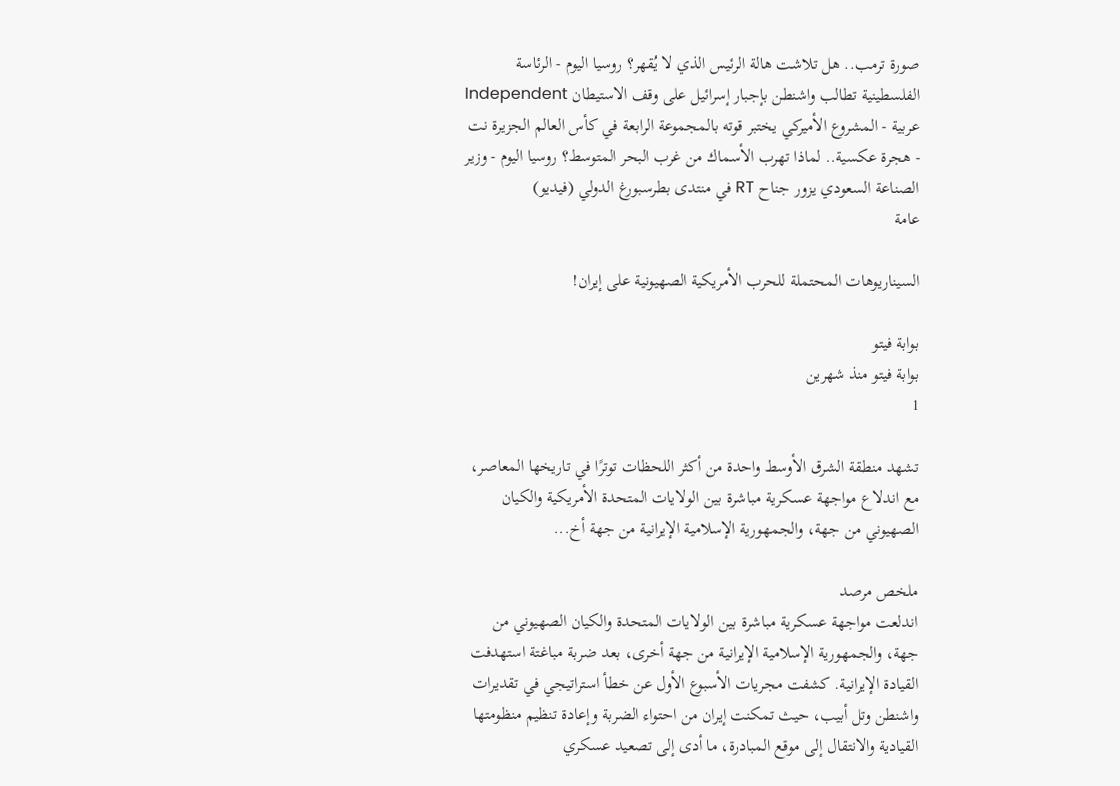صورة ترمب.. هل تلاشت هالة الرئيس الذي لا يُقهر؟ روسيا اليوم - الرئاسة الفلسطينية تطالب واشنطن بإجبار إسرائيل على وقف الاستيطان Independent عربية - المشروع الأميركي يختبر قوته بالمجموعة الرابعة في كأس العالم الجزيرة نت - هجرة عكسية.. لماذا تهرب الأسماك من غرب البحر المتوسط؟ روسيا اليوم - وزير الصناعة السعودي يزور جناح RT في منتدى بطرسبورغ الدولي (فيديو)
عامة

السيناريوهات المحتملة للحرب الأمريكية الصهيونية على إيران!

بوابة فيتو
بوابة فيتو منذ شهرين
1

تشهد منطقة الشرق الأوسط واحدة من أكثر اللحظات توترًا في تاريخها المعاصر، مع اندلاع مواجهة عسكرية مباشرة بين الولايات المتحدة الأمريكية والكيان الصهيوني من جهة، والجمهورية الإسلامية الإيرانية من جهة أخ...

ملخص مرصد
اندلعت مواجهة عسكرية مباشرة بين الولايات المتحدة والكيان الصهيوني من جهة، والجمهورية الإسلامية الإيرانية من جهة أخرى، بعد ضربة مباغتة استهدفت القيادة الإيرانية. كشفت مجريات الأسبوع الأول عن خطأ استراتيجي في تقديرات واشنطن وتل أبيب، حيث تمكنت إيران من احتواء الضربة وإعادة تنظيم منظومتها القيادية والانتقال إلى موقع المبادرة، ما أدى إلى تصعيد عسكري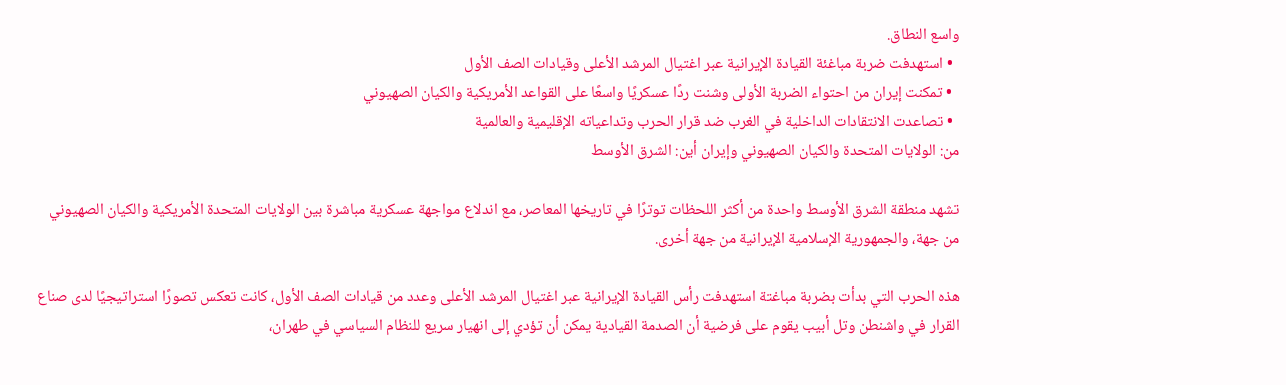واسع النطاق.
  • استهدفت ضربة مباغئة القيادة الإيرانية عبر اغتيال المرشد الأعلى وقيادات الصف الأول
  • تمكنت إيران من احتواء الضربة الأولى وشنت ردًا عسكريًا واسعًا على القواعد الأمريكية والكيان الصهيوني
  • تصاعدت الانتقادات الداخلية في الغرب ضد قرار الحرب وتداعياته الإقليمية والعالمية
من: الولايات المتحدة والكيان الصهيوني وإيران أين: الشرق الأوسط

تشهد منطقة الشرق الأوسط واحدة من أكثر اللحظات توترًا في تاريخها المعاصر، مع اندلاع مواجهة عسكرية مباشرة بين الولايات المتحدة الأمريكية والكيان الصهيوني من جهة، والجمهورية الإسلامية الإيرانية من جهة أخرى.

هذه الحرب التي بدأت بضربة مباغتة استهدفت رأس القيادة الإيرانية عبر اغتيال المرشد الأعلى وعدد من قيادات الصف الأول، كانت تعكس تصورًا استراتيجيًا لدى صناع القرار في واشنطن وتل أبيب يقوم على فرضية أن الصدمة القيادية يمكن أن تؤدي إلى انهيار سريع للنظام السياسي في طهران،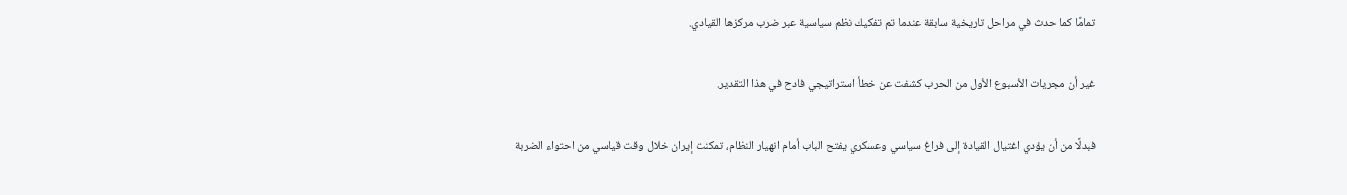تمامًا كما حدث في مراحل تاريخية سابقة عندما تم تفكيك نظم سياسية عبر ضرب مركزها القيادي.

غير أن مجريات الأسبوع الأول من الحرب كشفت عن خطأ استراتيجي فادح في هذا التقدير.

فبدلًا من أن يؤدي اغتيال القيادة إلى فراغ سياسي وعسكري يفتح الباب أمام انهيار النظام، تمكنت إيران خلال وقت قياسي من احتواء الضربة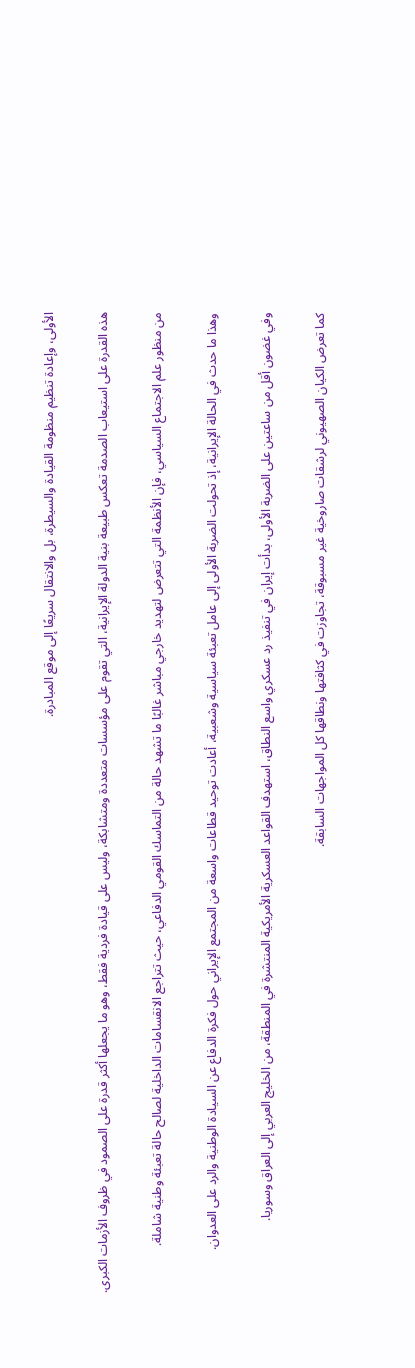الأولى، وإعادة تنظيم منظومة القيادة والسيطرة، بل والانتقال سريعًا إلى موقع المبادرة.

هذه القدرة على استيعاب الصدمة تعكس طبيعة بنية الدولة الإيرانية، التي تقوم على مؤسسات متعددة ومتشابكة، وليس على قيادة فردية فقط، وهو ما يجعلها أكثر قدرة على الصمود في ظروف الأزمات الكبرى.

من منظور علم الاجتماع السياسي، فإن الأنظمة التي تتعرض لتهديد خارجي مباشر غالبًا ما تشهد حالة من التماسك القومي الدفاعي، حيث تتراجع الانقسامات الداخلية لصالح حالة تعبئة وطنية شاملة.

وهذا ما حدث في الحالة الإيرانية، إذ تحولت الضربة الأولى إلى عامل تعبئة سياسية وشعبية، أعادت توحيد قطاعات واسعة من المجتمع الإيراني حول فكرة الدفاع عن السيادة الوطنية والرد على العدوان.

وفي غضون أقل من ساعتين على الضربة الأولى، بدأت إيران في تنفيذ رد عسكري واسع النطاق، استهدف القواعد العسكرية الأمريكية المنتشرة في المنطقة، من الخليج العربي إلى العراق وسوريا.

كما تعرض الكيان الصهيوني لرشقات صاروخية غير مسبوقة، تجاوزت في كثافتها ونطاقها كل المواجهات السابقة.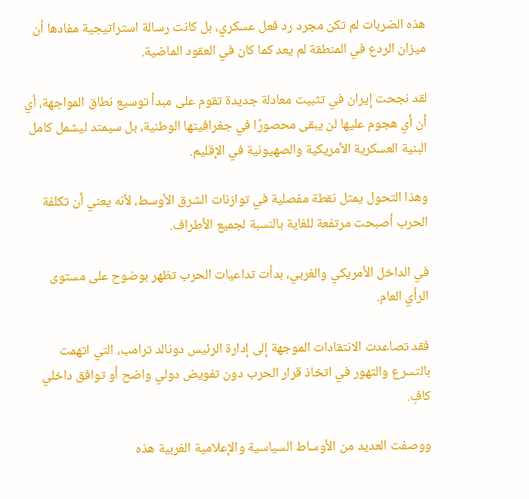هذه الضربات لم تكن مجرد رد فعل عسكري، بل كانت رسالة استراتيجية مفادها أن ميزان الردع في المنطقة لم يعد كما كان في العقود الماضية.

لقد نجحت إيران في تثبيت معادلة جديدة تقوم على مبدأ توسيع نطاق المواجهة، أي أن أي هجوم عليها لن يبقى محصورًا في جغرافيتها الوطنية، بل سيمتد ليشمل كامل البنية العسكرية الأمريكية والصهيونية في الإقليم.

وهذا التحول يمثل نقطة مفصلية في توازنات الشرق الأوسط، لأنه يعني أن تكلفة الحرب أصبحت مرتفعة للغاية بالنسبة لجميع الأطراف.

في الداخل الأمريكي والغربي، بدأت تداعيات الحرب تظهر بوضوح على مستوى الرأي العام.

فقد تصاعدت الانتقادات الموجهة إلى إدارة الرئيس دونالد ترامب، التي اتهمت بالتسرع والتهور في اتخاذ قرار الحرب دون تفويض دولي واضح أو توافق داخلي كافٍ.

ووصفت العديد من الأوساط السياسية والإعلامية الغربية هذه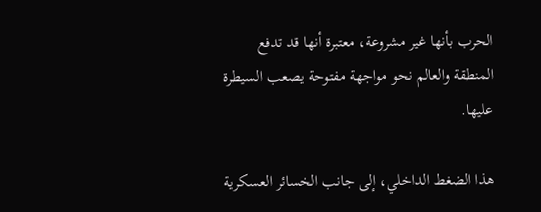الحرب بأنها غير مشروعة، معتبرة أنها قد تدفع المنطقة والعالم نحو مواجهة مفتوحة يصعب السيطرة عليها.

هذا الضغط الداخلي، إلى جانب الخسائر العسكرية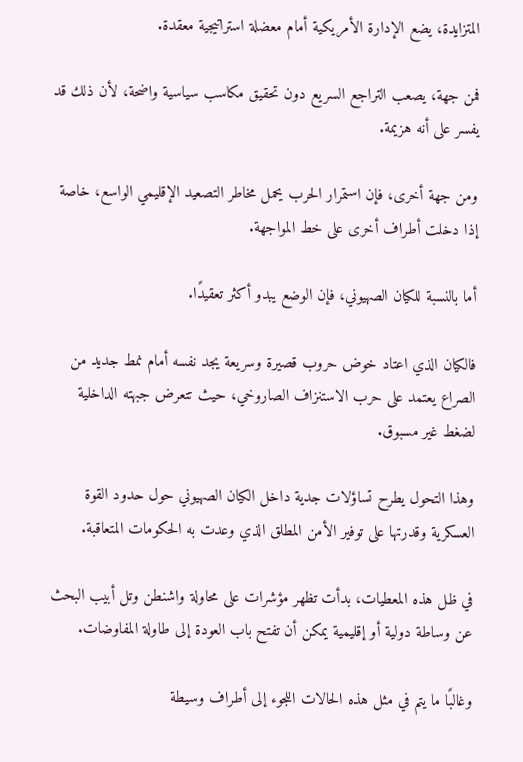المتزايدة، يضع الإدارة الأمريكية أمام معضلة استراتيجية معقدة.

فمن جهة، يصعب التراجع السريع دون تحقيق مكاسب سياسية واضحة، لأن ذلك قد يفسر على أنه هزيمة.

ومن جهة أخرى، فإن استمرار الحرب يحمل مخاطر التصعيد الإقليمي الواسع، خاصة إذا دخلت أطراف أخرى على خط المواجهة.

أما بالنسبة للكيان الصهيوني، فإن الوضع يبدو أكثر تعقيدًا.

فالكيان الذي اعتاد خوض حروب قصيرة وسريعة يجد نفسه أمام نمط جديد من الصراع يعتمد على حرب الاستنزاف الصاروخي، حيث تتعرض جبهته الداخلية لضغط غير مسبوق.

وهذا التحول يطرح تساؤلات جدية داخل الكيان الصهيوني حول حدود القوة العسكرية وقدرتها على توفير الأمن المطلق الذي وعدت به الحكومات المتعاقبة.

في ظل هذه المعطيات، بدأت تظهر مؤشرات على محاولة واشنطن وتل أبيب البحث عن وساطة دولية أو إقليمية يمكن أن تفتح باب العودة إلى طاولة المفاوضات.

وغالبًا ما يتم في مثل هذه الحالات اللجوء إلى أطراف وسيطة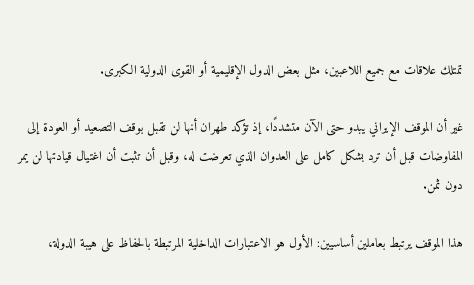تمتلك علاقات مع جميع اللاعبين، مثل بعض الدول الإقليمية أو القوى الدولية الكبرى.

غير أن الموقف الإيراني يبدو حتى الآن متشددًا، إذ تؤكد طهران أنها لن تقبل بوقف التصعيد أو العودة إلى المفاوضات قبل أن ترد بشكل كامل على العدوان الذي تعرضت له، وقبل أن تثبت أن اغتيال قيادتها لن يمر دون ثمن.

هذا الموقف يرتبط بعاملين أساسيين: الأول هو الاعتبارات الداخلية المرتبطة بالحفاظ على هيبة الدولة،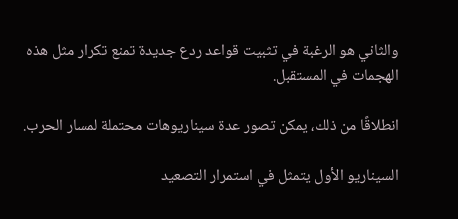والثاني هو الرغبة في تثبيت قواعد ردع جديدة تمنع تكرار مثل هذه الهجمات في المستقبل.

انطلاقًا من ذلك، يمكن تصور عدة سيناريوهات محتملة لمسار الحرب.

السيناريو الأول يتمثل في استمرار التصعيد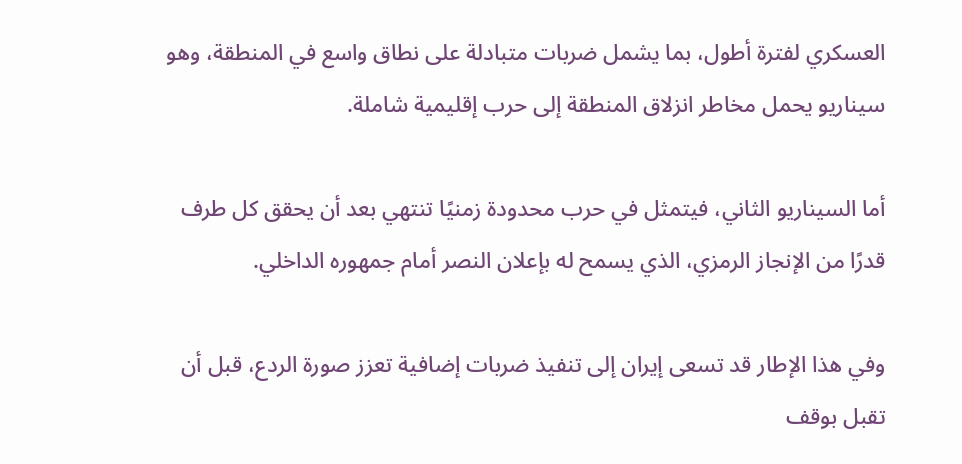العسكري لفترة أطول، بما يشمل ضربات متبادلة على نطاق واسع في المنطقة، وهو سيناريو يحمل مخاطر انزلاق المنطقة إلى حرب إقليمية شاملة.

أما السيناريو الثاني، فيتمثل في حرب محدودة زمنيًا تنتهي بعد أن يحقق كل طرف قدرًا من الإنجاز الرمزي، الذي يسمح له بإعلان النصر أمام جمهوره الداخلي.

وفي هذا الإطار قد تسعى إيران إلى تنفيذ ضربات إضافية تعزز صورة الردع، قبل أن تقبل بوقف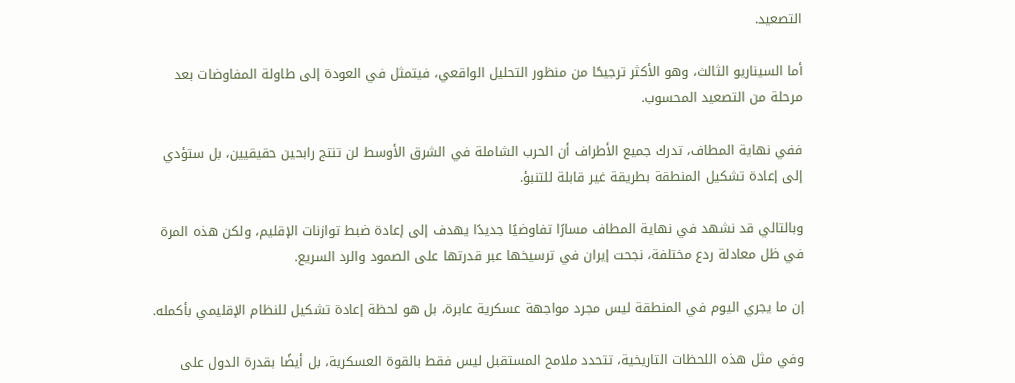التصعيد.

أما السيناريو الثالث، وهو الأكثر ترجيحًا من منظور التحليل الواقعي، فيتمثل في العودة إلى طاولة المفاوضات بعد مرحلة من التصعيد المحسوب.

ففي نهاية المطاف، تدرك جميع الأطراف أن الحرب الشاملة في الشرق الأوسط لن تنتج رابحين حقيقيين، بل ستؤدي إلى إعادة تشكيل المنطقة بطريقة غير قابلة للتنبؤ.

وبالتالي قد نشهد في نهاية المطاف مسارًا تفاوضيًا جديدًا يهدف إلى إعادة ضبط توازنات الإقليم، ولكن هذه المرة في ظل معادلة ردع مختلفة، نجحت إيران في ترسيخها عبر قدرتها على الصمود والرد السريع.

إن ما يجري اليوم في المنطقة ليس مجرد مواجهة عسكرية عابرة، بل هو لحظة إعادة تشكيل للنظام الإقليمي بأكمله.

وفي مثل هذه اللحظات التاريخية، تتحدد ملامح المستقبل ليس فقط بالقوة العسكرية، بل أيضًا بقدرة الدول على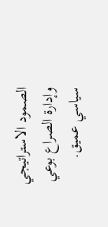الصمود الاستراتيجي وإدارة الصراع بوعي سياسي عميق.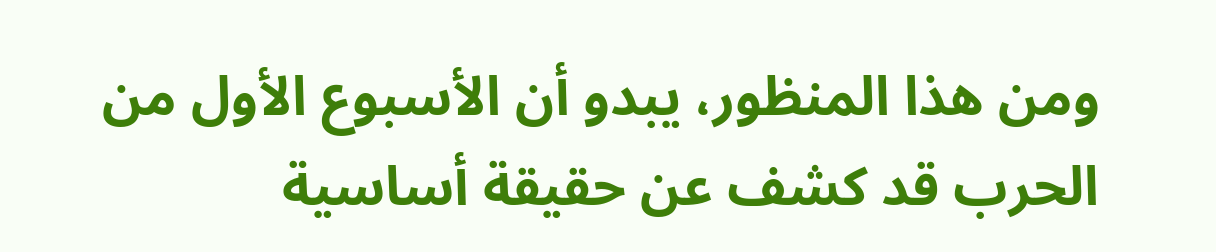ومن هذا المنظور، يبدو أن الأسبوع الأول من الحرب قد كشف عن حقيقة أساسية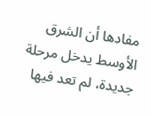مفادها أن الشرق الأوسط يدخل مرحلة جديدة، لم تعد فيها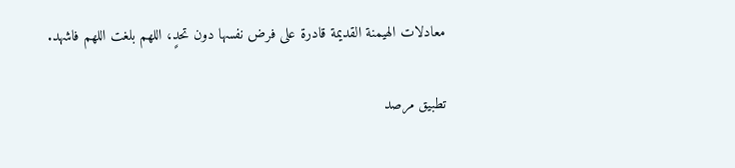معادلات الهيمنة القديمة قادرة على فرض نفسها دون تحدٍ، اللهم بلغت اللهم فاشهد.

تطبيق مرصد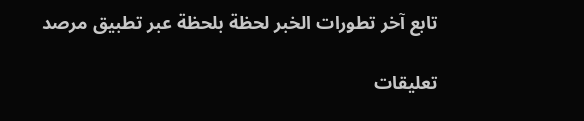تابع آخر تطورات الخبر لحظة بلحظة عبر تطبيق مرصد

تعليقات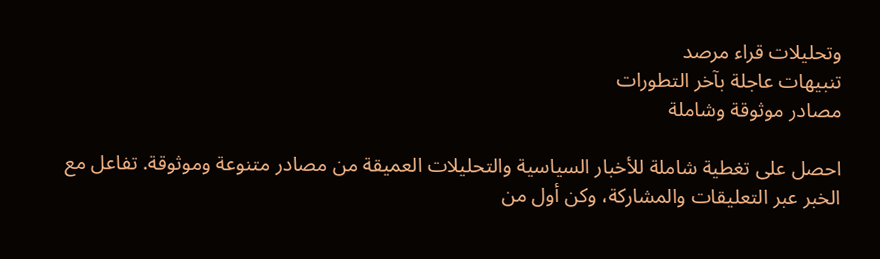وتحليلات قراء مرصد
تنبيهات عاجلة بآخر التطورات
مصادر موثوقة وشاملة

احصل على تغطية شاملة للأخبار السياسية والتحليلات العميقة من مصادر متنوعة وموثوقة. تفاعل مع الخبر عبر التعليقات والمشاركة، وكن أول من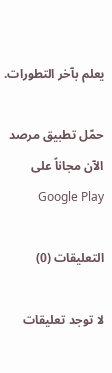يعلم بآخر التطورات.

حمّل تطبيق مرصد الآن مجاناً على Google Play

التعليقات (0)

لا توجد تعليقات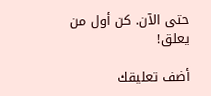حتى الآن. كن أول من يعلق!

أضف تعليقك